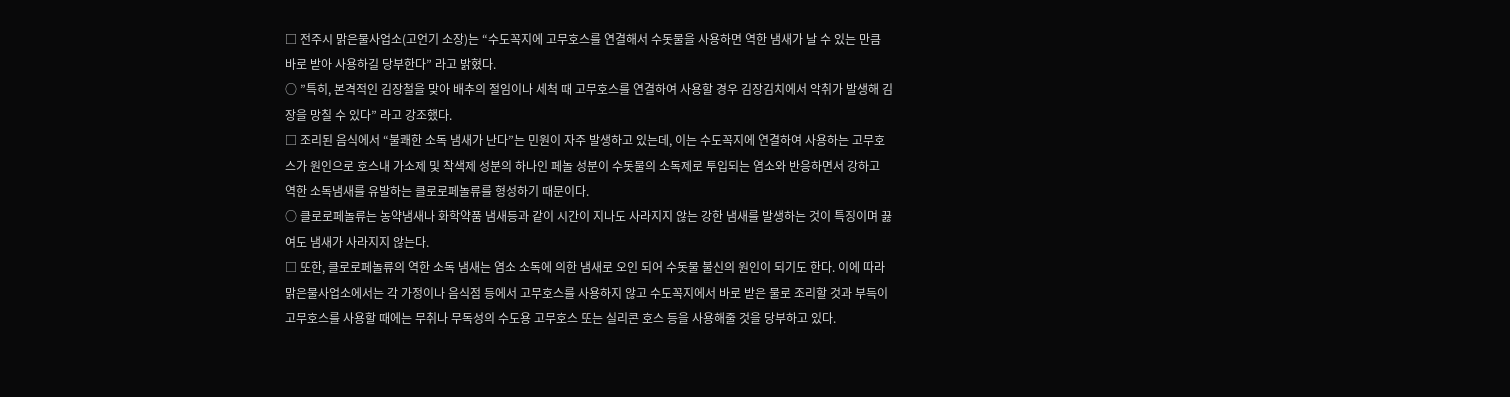□ 전주시 맑은물사업소(고언기 소장)는 “수도꼭지에 고무호스를 연결해서 수돗물을 사용하면 역한 냄새가 날 수 있는 만큼 바로 받아 사용하길 당부한다” 라고 밝혔다.
○ ”특히, 본격적인 김장철을 맞아 배추의 절임이나 세척 때 고무호스를 연결하여 사용할 경우 김장김치에서 악취가 발생해 김장을 망칠 수 있다” 라고 강조했다.
□ 조리된 음식에서 “불쾌한 소독 냄새가 난다”는 민원이 자주 발생하고 있는데, 이는 수도꼭지에 연결하여 사용하는 고무호스가 원인으로 호스내 가소제 및 착색제 성분의 하나인 페놀 성분이 수돗물의 소독제로 투입되는 염소와 반응하면서 강하고 역한 소독냄새를 유발하는 클로로페놀류를 형성하기 때문이다.
○ 클로로페놀류는 농약냄새나 화학약품 냄새등과 같이 시간이 지나도 사라지지 않는 강한 냄새를 발생하는 것이 특징이며 끓여도 냄새가 사라지지 않는다.
□ 또한, 클로로페놀류의 역한 소독 냄새는 염소 소독에 의한 냄새로 오인 되어 수돗물 불신의 원인이 되기도 한다. 이에 따라 맑은물사업소에서는 각 가정이나 음식점 등에서 고무호스를 사용하지 않고 수도꼭지에서 바로 받은 물로 조리할 것과 부득이 고무호스를 사용할 때에는 무취나 무독성의 수도용 고무호스 또는 실리콘 호스 등을 사용해줄 것을 당부하고 있다.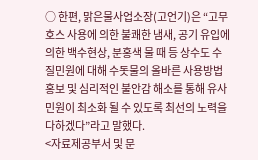○ 한편, 맑은물사업소장(고언기)은 “고무호스 사용에 의한 불쾌한 냄새, 공기 유입에 의한 백수현상, 분홍색 물 때 등 상수도 수질민원에 대해 수돗물의 올바른 사용방법 홍보 및 심리적인 불안감 해소를 통해 유사 민원이 최소화 될 수 있도록 최선의 노력을 다하겠다”라고 말했다.
<자료제공부서 및 문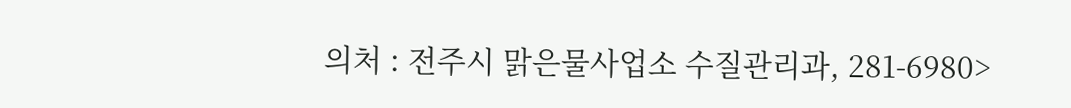의처 : 전주시 맑은물사업소 수질관리과, 281-6980>